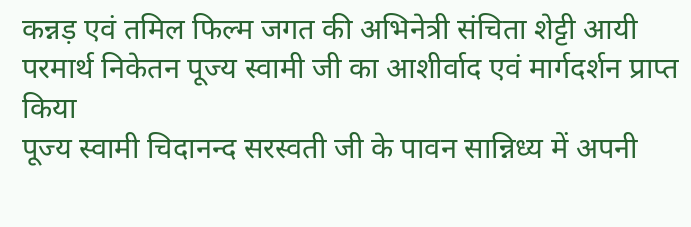कन्नड़ एवं तमिल फिल्म जगत की अभिनेत्री संचिता शेट्टी आयी परमार्थ निकेतन पूज्य स्वामी जी का आशीर्वाद एवं मार्गदर्शन प्राप्त किया
पूज्य स्वामी चिदानन्द सरस्वती जी के पावन सान्निध्य में अपनी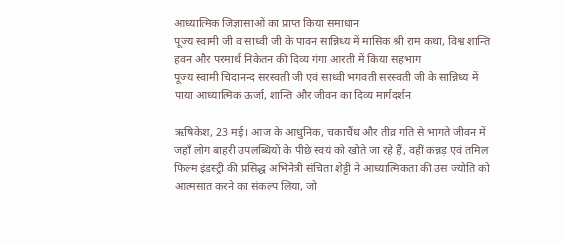आध्यात्मिक जिज्ञासाओं का प्राप्त किया समाधान
पूज्य स्वामी जी व साध्वी जी के पावन सान्निध्य में मासिक श्री राम कथा, विश्व शान्ति हवन और परमार्थ निकेतन की दिव्य गंगा आरती में किया सहभाग
पूज्य स्वामी चिदानन्द सरस्वती जी एवं साध्वी भगवती सरस्वती जी के सान्निध्य में पाया आध्यात्मिक ऊर्जा, शान्ति और जीवन का दिव्य मार्गदर्शन

ऋषिकेश, 23 मई। आज के आधुनिक, चकाचैंध और तीव्र गति से भागते जीवन में जहाँ लोग बाहरी उपलब्धियों के पीछे स्वयं को खोते जा रहे हैं, वहीं कन्नड़ एवं तमिल फिल्म इंडस्ट्री की प्रसिद्ध अभिनेत्री संचिता शेट्टी ने आध्यात्मिकता की उस ज्योति को आत्मसात करने का संकल्प लिया, जो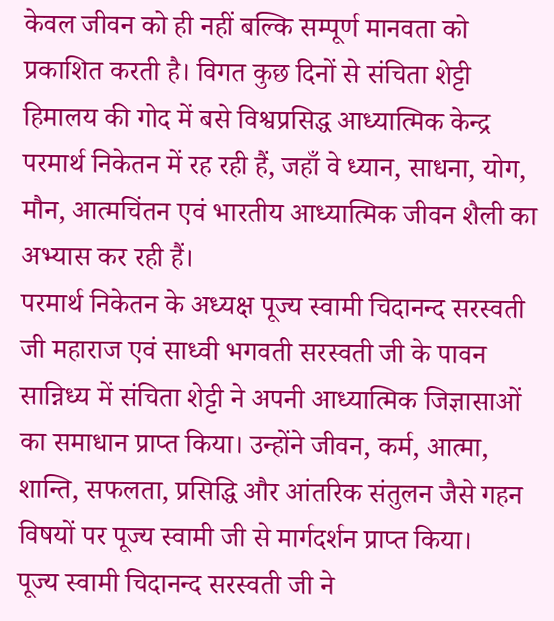केवल जीवन को ही नहीं बल्कि सम्पूर्ण मानवता को प्रकाशित करती है। विगत कुछ दिनों से संचिता शेट्टी हिमालय की गोद में बसे विश्वप्रसिद्ध आध्यात्मिक केन्द्र परमार्थ निकेतन में रह रही हैं, जहाँ वे ध्यान, साधना, योग, मौन, आत्मचिंतन एवं भारतीय आध्यात्मिक जीवन शैली का अभ्यास कर रही हैं।
परमार्थ निकेतन के अध्यक्ष पूज्य स्वामी चिदानन्द सरस्वती जी महाराज एवं साध्वी भगवती सरस्वती जी के पावन सान्निध्य में संचिता शेट्टी ने अपनी आध्यात्मिक जिज्ञासाओं का समाधान प्राप्त किया। उन्होंने जीवन, कर्म, आत्मा, शान्ति, सफलता, प्रसिद्धि और आंतरिक संतुलन जैसे गहन विषयों पर पूज्य स्वामी जी से मार्गदर्शन प्राप्त किया।
पूज्य स्वामी चिदानन्द सरस्वती जी ने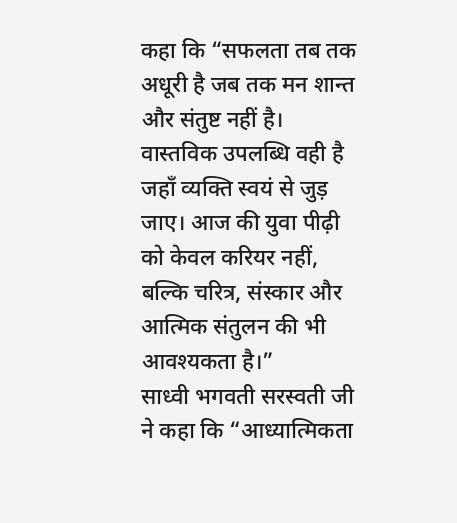कहा कि “सफलता तब तक अधूरी है जब तक मन शान्त और संतुष्ट नहीं है। वास्तविक उपलब्धि वही है जहाँ व्यक्ति स्वयं से जुड़ जाए। आज की युवा पीढ़ी को केवल करियर नहीं, बल्कि चरित्र, संस्कार और आत्मिक संतुलन की भी आवश्यकता है।”
साध्वी भगवती सरस्वती जी ने कहा कि “आध्यात्मिकता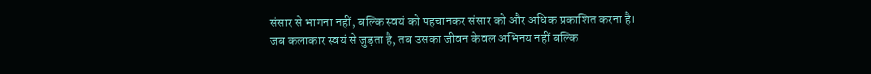संसार से भागना नहीं, बल्कि स्वयं को पहचानकर संसार को और अधिक प्रकाशित करना है। जब कलाकार स्वयं से जुड़ता है, तब उसका जीवन केवल अभिनय नहीं बल्कि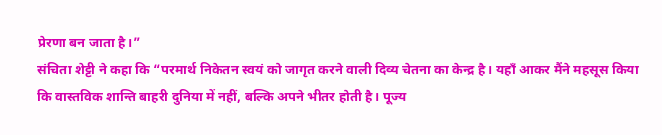प्रेरणा बन जाता है।”
संचिता शेट्टी ने कहा कि “परमार्थ निकेतन स्वयं को जागृत करने वाली दिव्य चेतना का केन्द्र है। यहाँ आकर मैंने महसूस किया कि वास्तविक शान्ति बाहरी दुनिया में नहीं, बल्कि अपने भीतर होती है। पूज्य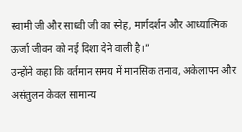स्वामी जी और साध्वी जी का स्नेह, मार्गदर्शन और आध्यात्मिक ऊर्जा जीवन को नई दिशा देने वाली है।”
उन्होंने कहा कि वर्तमान समय में मानसिक तनाव, अकेलापन और असंतुलन केवल सामान्य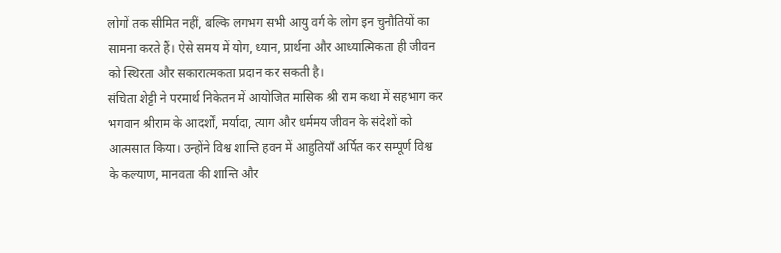लोगों तक सीमित नहीं, बल्कि लगभग सभी आयु वर्ग के लोग इन चुनौतियों का सामना करते हैं। ऐसे समय में योग, ध्यान, प्रार्थना और आध्यात्मिकता ही जीवन को स्थिरता और सकारात्मकता प्रदान कर सकती है।
संचिता शेट्टी ने परमार्थ निकेतन में आयोजित मासिक श्री राम कथा में सहभाग कर भगवान श्रीराम के आदर्शों, मर्यादा, त्याग और धर्ममय जीवन के संदेशों को आत्मसात किया। उन्होंने विश्व शान्ति हवन में आहुतियाँ अर्पित कर सम्पूर्ण विश्व के कल्याण, मानवता की शान्ति और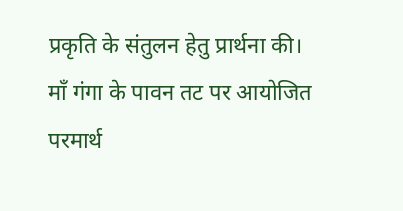प्रकृति के संतुलन हेतु प्रार्थना की।
माँ गंगा के पावन तट पर आयोजित परमार्थ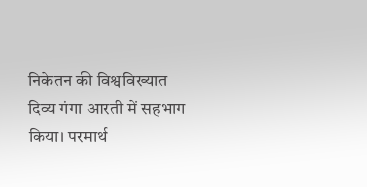निकेतन की विश्वविख्यात दिव्य गंगा आरती में सहभाग किया। परमार्थ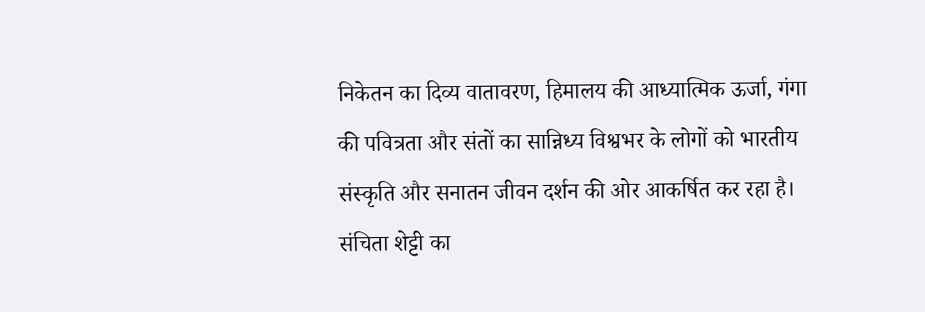निकेतन का दिव्य वातावरण, हिमालय की आध्यात्मिक ऊर्जा, गंगा की पवित्रता और संतों का सान्निध्य विश्वभर के लोगों को भारतीय संस्कृति और सनातन जीवन दर्शन की ओर आकर्षित कर रहा है। संचिता शेट्टी का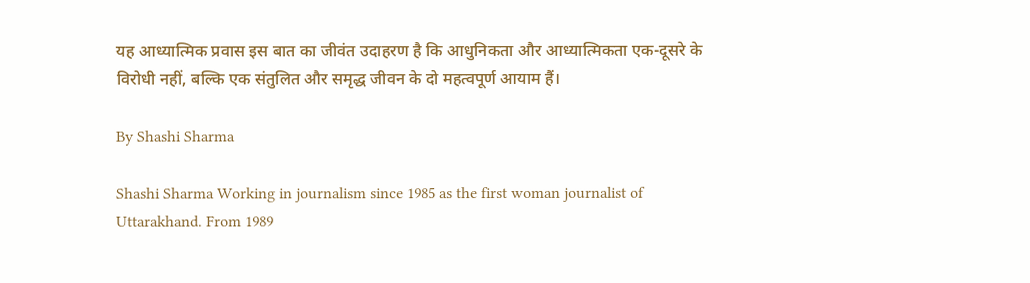यह आध्यात्मिक प्रवास इस बात का जीवंत उदाहरण है कि आधुनिकता और आध्यात्मिकता एक-दूसरे के विरोधी नहीं, बल्कि एक संतुलित और समृद्ध जीवन के दो महत्वपूर्ण आयाम हैं।

By Shashi Sharma

Shashi Sharma Working in journalism since 1985 as the first woman journalist of Uttarakhand. From 1989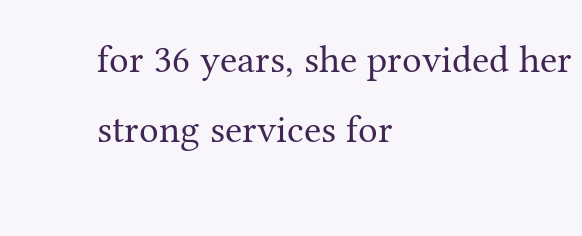for 36 years, she provided her strong services for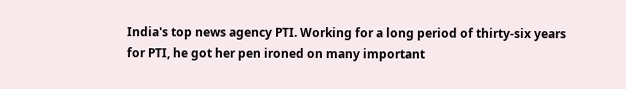India's top news agency PTI. Working for a long period of thirty-six years for PTI, he got her pen ironed on many important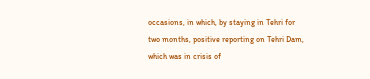occasions, in which, by staying in Tehri for two months, positive reporting on Tehri Dam, which was in crisis of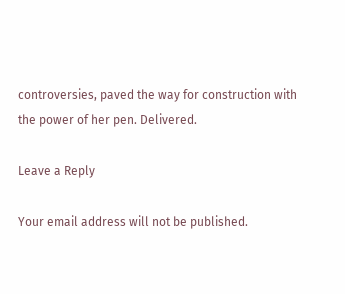controversies, paved the way for construction with the power of her pen. Delivered.

Leave a Reply

Your email address will not be published.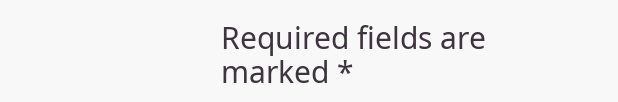Required fields are marked *